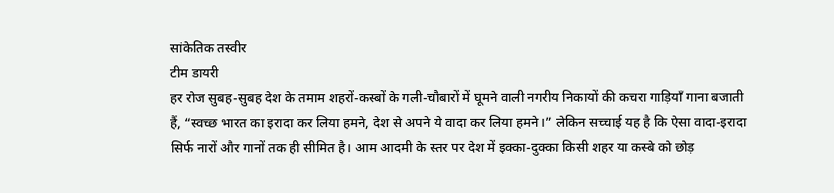सांकेतिक तस्वीर
टीम डायरी
हर रोज सुबह-सुबह देश के तमाम शहरों-कस्बों के गली-चौबारों में घूमने वाली नगरीय निकायों की कचरा गाड़ियाँ गाना बजाती हैं, “स्वच्छ भारत का इरादा कर लिया हमने, देश से अपने ये वादा कर लिया हमने।” लेकिन सच्चाई यह है कि ऐसा वादा-इरादा सिर्फ नारों और गानों तक ही सीमित है। आम आदमी के स्तर पर देश में इक्का-दुक्का किसी शहर या कस्बे को छोड़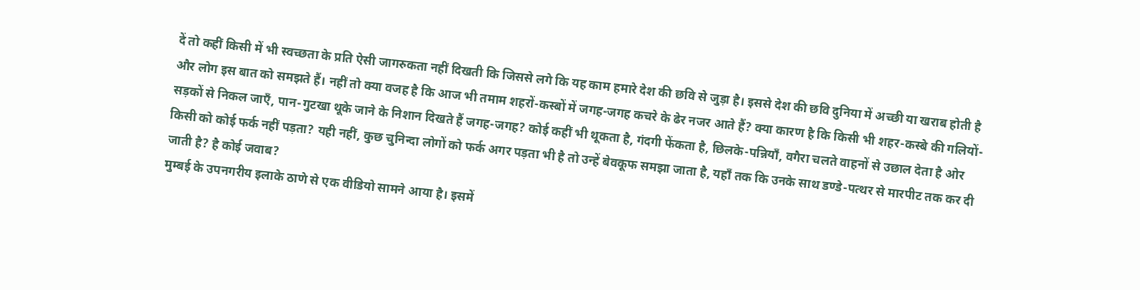दें तो कहीं किसी में भी स्वच्छता के प्रति ऐसी जागरुकता नहीं दिखती कि जिससे लगे कि यह काम हमारे देश की छवि से जुड़ा है। इससे देश की छवि दुनिया में अच्छी या खराब होती है और लोग इस बात को समझते हैं। नहीं तो क्या वजह है कि आज भी तमाम शहरों-कस्बों में जगह-जगह कचरे के ढेर नजर आते हैं? क्या कारण है कि किसी भी शहर-कस्बे की गलियों-सड़कों से निकल जाएँ, पान-गुटखा थूके जाने के निशान दिखते हैं जगह-जगह? कोई कहीं भी थूकता है, गंदगी फेंकता है, छिलके-पन्नियाँ, वगैरा चलते वाहनों से उछाल देता है ओर किसी को कोई फर्क नहीं पड़ता? यही नहीं, कुछ चुनिन्दा लोगों को फर्क अगर पड़ता भी है तो उन्हें बेवकूफ समझा जाता है, यहाँ तक कि उनके साथ डण्डे-पत्थर से मारपीट तक कर दी जाती है? है कोई जवाब?
मुम्बई के उपनगरीय इलाके ठाणे से एक वीडियो सामने आया है। इसमें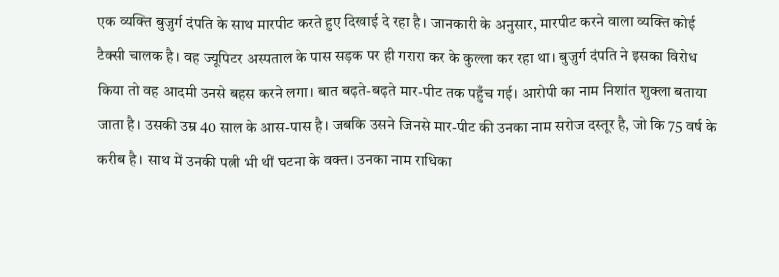एक व्यक्ति बुजुर्ग दंपति के साथ मारपीट करते हुए दिखाई दे रहा है। जानकारी के अनुसार, मारपीट करने वाला व्यक्ति कोई टैक्सी चालक है। वह ज्यूपिटर अस्पताल के पास सड़क पर ही गरारा कर के कुल्ला कर रहा था। बुजुर्ग दंपति ने इसका विरोध किया तो वह आदमी उनसे बहस करने लगा। बात बढ़ते-बढ़ते मार-पीट तक पहुँच गई। आरोपी का नाम निशांत शुक्ला बताया जाता है। उसकी उम्र 40 साल के आस-पास है। जबकि उसने जिनसे मार-पीट की उनका नाम सरोज दस्तूर है, जो कि 75 वर्ष के करीब है। साथ में उनकी पत्नी भी थीं घटना के वक्त। उनका नाम राधिका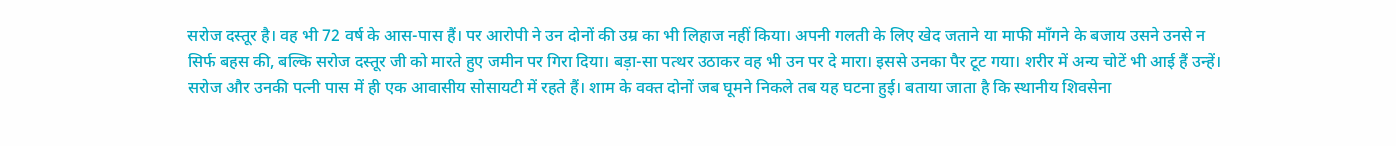सरोज दस्तूर है। वह भी 72 वर्ष के आस-पास हैं। पर आरोपी ने उन दोनों की उम्र का भी लिहाज नहीं किया। अपनी गलती के लिए खेद जताने या माफी माँगने के बजाय उसने उनसे न सिर्फ बहस की, बल्कि सरोज दस्तूर जी को मारते हुए जमीन पर गिरा दिया। बड़ा-सा पत्थर उठाकर वह भी उन पर दे मारा। इससे उनका पैर टूट गया। शरीर में अन्य चोटें भी आई हैं उन्हें।
सरोज और उनकी पत्नी पास में ही एक आवासीय सोसायटी में रहते हैं। शाम के वक्त दोनों जब घूमने निकले तब यह घटना हुई। बताया जाता है कि स्थानीय शिवसेना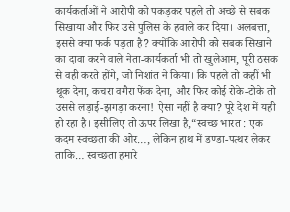कार्यकर्ताओं ने आरोपी को पकड़कर पहले तो अच्छे से सबक सिखाया और फिर उसे पुलिस के हवाले कर दिया। अलबत्ता, इससे क्या फर्क पड़ता है? क्योंकि आरोपी को सबक सिखाने का दावा करने वाले नेता-कार्यकर्ता भी तो खुलेआम, पूरी ठसक से वही करते होंगे, जो निशांत ने किया। कि पहले तो कहीं भी थूक देना, कचरा वगैरा फेंक देना, और फिर कोई रोके-टोके तो उससे लड़ाई-झगड़ा करना! ऐसा नहीं है क्या? पूरे देश में यही हो रहा है। इसीलिए तो ऊपर लिखा है,“स्वच्छ भारत : एक कदम स्वच्छता की ओर…, लेकिन हाथ में डण्डा-पत्थर लेकर ताकि… स्वच्छता हमारे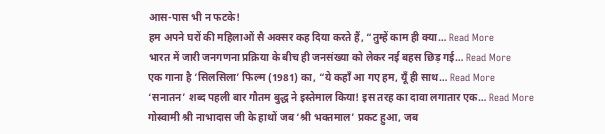आस-पास भी न फटके!
हम अपने घरों की महिलाओं सै अक्सर कह दिया करते हैं, “तुम्हें काम ही क्या… Read More
भारत में जारी जनगणना प्रक्रिया के बीच ही जनसंख्या को लेकर नई बहस छिड़ गई… Read More
एक गाना है ‘सिलसिला’ फिल्म (1981) का, “ये कहाँ आ गए हम, यूँ ही साथ… Read More
‘सनातन’ शब्द पहली बार गौतम बुद्ध ने इस्तेमाल किया! इस तरह का दावा लगातार एक… Read More
गोस्वामी श्री नाभादास जी के हाथों जब ‘श्री भक्तमाल’ प्रकट हुआ, जब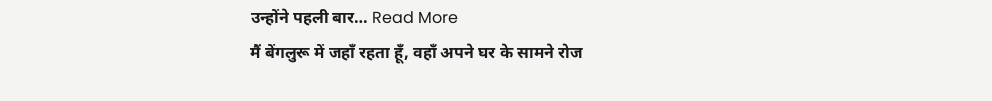उन्होंने पहली बार… Read More
मैं बेंगलुरू में जहाँ रहता हूँ, वहाँ अपने घर के सामने रोज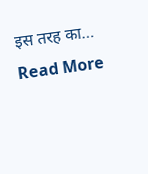इस तरह का… Read More